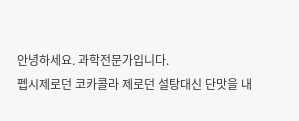안녕하세요. 과학전문가입니다.
펩시제로던 코카콜라 제로던 설탕대신 단맛을 내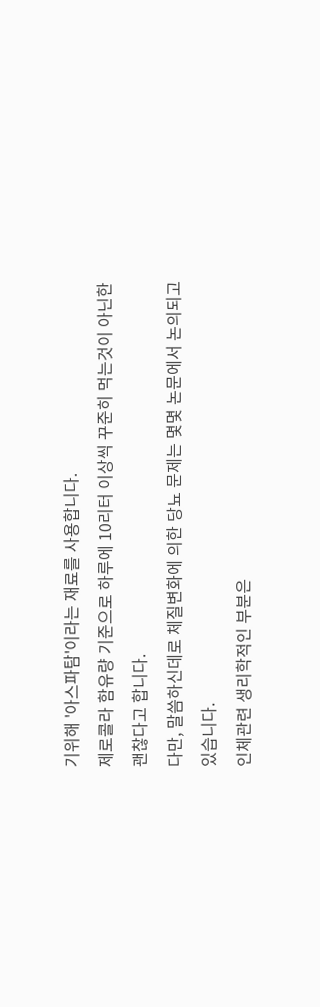기위해 '아스파탐'이라는 재료를 사용합니다.
제로콜라 함유량 기준으로 하루에 10리터 이상씩 꾸준히 먹는것이 아닌한 괜찮다고 합니다.
다만, 말씀하신데로 체질변화에 의한 당뇨 문제는 몇몇 논문에서 논의되고 있습니다.
인체관련 생리학적인 부분은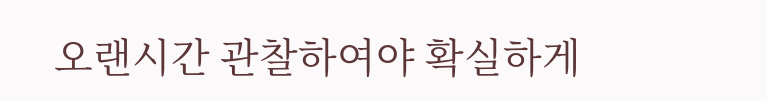오랜시간 관찰하여야 확실하게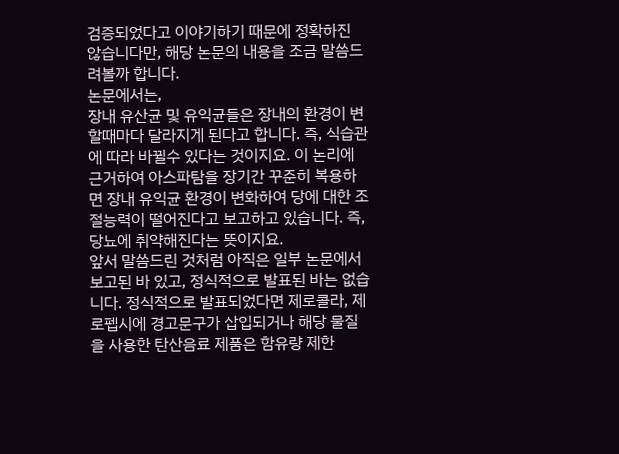검증되었다고 이야기하기 때문에 정확하진 않습니다만, 해당 논문의 내용을 조금 말씀드려볼까 합니다.
논문에서는,
장내 유산균 및 유익균들은 장내의 환경이 변할때마다 달라지게 된다고 합니다. 즉, 식습관에 따라 바뀔수 있다는 것이지요. 이 논리에 근거하여 아스파탐을 장기간 꾸준히 복용하면 장내 유익균 환경이 변화하여 당에 대한 조절능력이 떨어진다고 보고하고 있습니다. 즉, 당뇨에 취약해진다는 뜻이지요.
앞서 말씀드린 것처럼 아직은 일부 논문에서 보고된 바 있고, 정식적으로 발표된 바는 없습니다. 정식적으로 발표되었다면 제로콜라, 제로펩시에 경고문구가 삽입되거나 해당 물질을 사용한 탄산음료 제품은 함유량 제한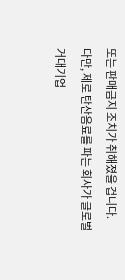또는 판매금지 조치가 취해졌을 겁니다.
다만, 제로 탄산음료를 파는 회사가 글로벌 거대기업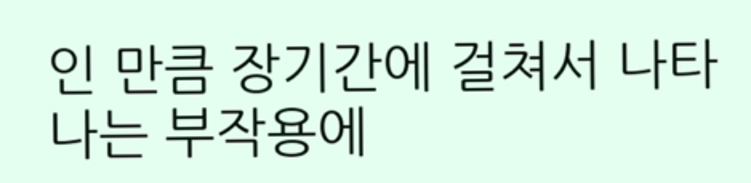인 만큼 장기간에 걸쳐서 나타나는 부작용에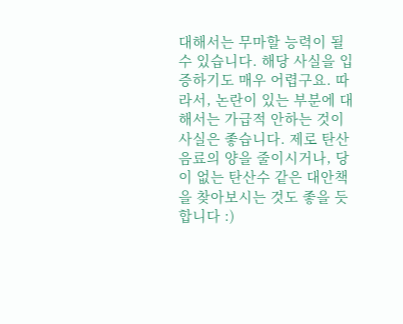대해서는 무마할 능력이 될 수 있습니다. 해당 사실을 입증하기도 매우 어렵구요. 따라서, 논란이 있는 부분에 대해서는 가급적 안하는 것이 사실은 좋습니다. 제로 탄산음료의 양을 줄이시거나, 당이 없는 탄산수 같은 대안책을 찾아보시는 것도 좋을 듯합니다 :)